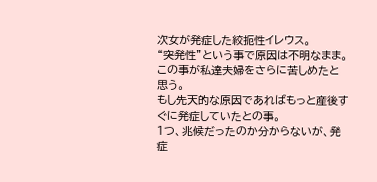次女が発症した絞扼性イレウス。
“突発性”という事で原因は不明なまま。
この事が私達夫婦をさらに苦しめたと思う。
もし先天的な原因であればもっと産後すぐに発症していたとの事。
1つ、兆候だったのか分からないが、発症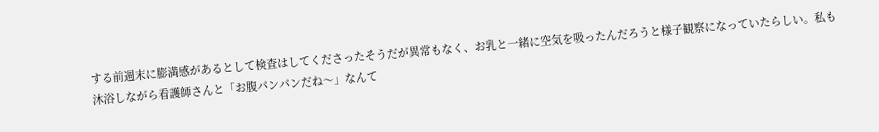する前週末に膨満感があるとして検査はしてくださったそうだが異常もなく、お乳と一緒に空気を吸ったんだろうと様子観察になっていたらしい。私も沐浴しながら看護師さんと「お腹パンパンだね〜」なんて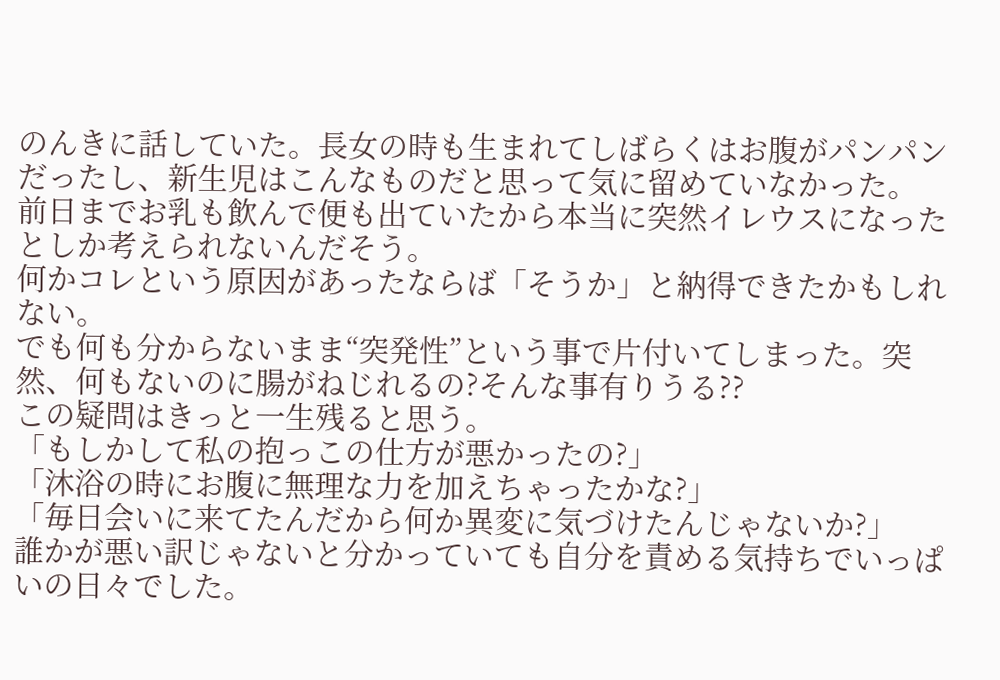のんきに話していた。長女の時も生まれてしばらくはお腹がパンパンだったし、新生児はこんなものだと思って気に留めていなかった。
前日までお乳も飲んで便も出ていたから本当に突然イレウスになったとしか考えられないんだそう。
何かコレという原因があったならば「そうか」と納得できたかもしれない。
でも何も分からないまま“突発性”という事で片付いてしまった。突然、何もないのに腸がねじれるの?そんな事有りうる??
この疑問はきっと一生残ると思う。
「もしかして私の抱っこの仕方が悪かったの?」
「沐浴の時にお腹に無理な力を加えちゃったかな?」
「毎日会いに来てたんだから何か異変に気づけたんじゃないか?」
誰かが悪い訳じゃないと分かっていても自分を責める気持ちでいっぱいの日々でした。